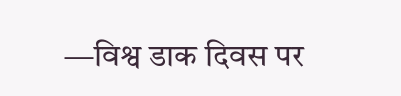—विश्व डाक दिवस पर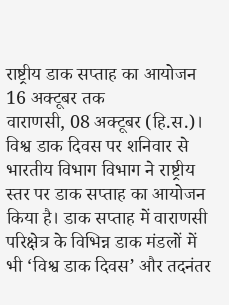राष्ट्रीय डाक सप्ताह का आयोजन 16 अक्टूबर तक
वाराणसी, 08 अक्टूबर (हि.स.)। विश्व डाक दिवस पर शनिवार से भारतीय विभाग विभाग ने राष्ट्रीय स्तर पर डाक सप्ताह का आयोजन किया है। डाक सप्ताह में वाराणसी परिक्षेत्र के विभिन्न डाक मंडलों में भी ‘विश्व डाक दिवस’ और तदनंतर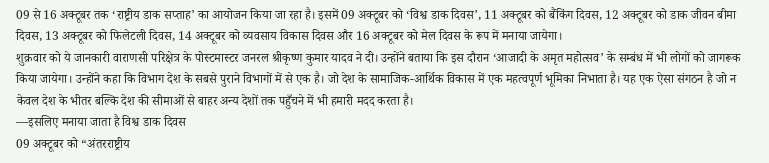09 से 16 अक्टूबर तक ‘राष्ट्रीय डाक सप्ताह’ का आयोजन किया जा रहा है। इसमें 09 अक्टूबर को ‘विश्व डाक दिवस’, 11 अक्टूबर को बैंकिंग दिवस, 12 अक्टूबर को डाक जीवन बीमा दिवस, 13 अक्टूबर को फिलेटली दिवस, 14 अक्टूबर को व्यवसाय विकास दिवस और 16 अक्टूबर को मेल दिवस के रूप में मनाया जायेगा।
शुक्रवार को ये जानकारी वाराणसी परिक्षेत्र के पोस्टमास्टर जनरल श्रीकृष्ण कुमार यादव ने दी। उन्होंने बताया कि इस दौरान ‘आजादी के अमृत महोत्सव’ के सम्बंध में भी लोगों को जागरूक किया जायेगा। उन्होंने कहा कि विभाग देश के सबसे पुराने विभागों में से एक है। जो देश के सामाजिक-आर्थिक विकास में एक महत्वपूर्ण भूमिका निभाता है। यह एक ऐसा संगठन है जो न केवल देश के भीतर बल्कि देश की सीमाओं से बाहर अन्य देशों तक पहुँचने में भी हमारी मदद करता है।
—इसलिए मनाया जाता है विश्व डाक दिवस
09 अक्टूबर को “अंतरराष्ट्रीय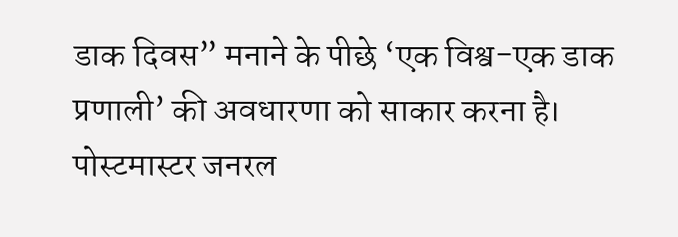डाक दिवस” मनाने के पीछे ‘एक विश्व-एक डाक प्रणाली’ की अवधारणा को साकार करना है। पोस्टमास्टर जनरल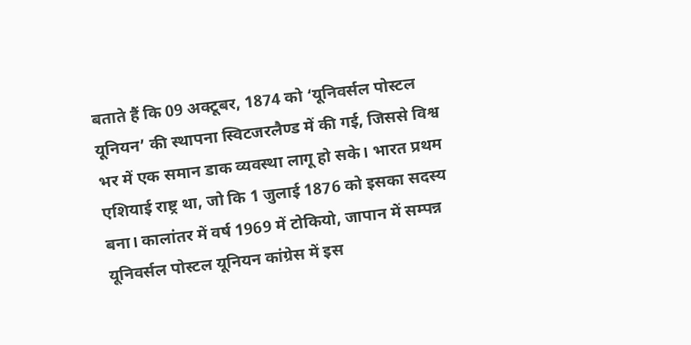बताते हैं कि 09 अक्टूबर, 1874 को ‘यूनिवर्सल पोस्टल यूनियन’ की स्थापना स्विटजरलैण्ड में की गई, जिससे विश्व भर में एक समान डाक व्यवस्था लागू हो सके। भारत प्रथम एशियाई राष्ट्र था, जो कि 1 जुलाई 1876 को इसका सदस्य बना। कालांतर में वर्ष 1969 में टोकियो, जापान में सम्पन्न यूनिवर्सल पोस्टल यूनियन कांग्रेस में इस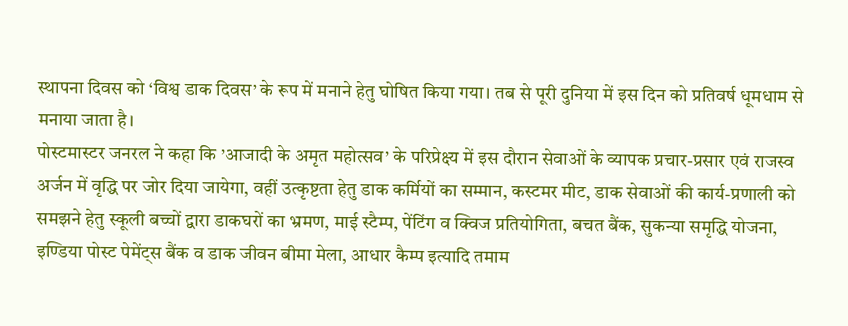स्थापना दिवस को ‘विश्व डाक दिवस’ के रूप में मनाने हेतु घोषित किया गया। तब से पूरी दुनिया में इस दिन को प्रतिवर्ष धूमधाम से मनाया जाता है।
पोस्टमास्टर जनरल ने कहा कि ’आजादी के अमृत महोत्सव’ के परिप्रेक्ष्य में इस दौरान सेवाओं के व्यापक प्रचार-प्रसार एवं राजस्व अर्जन में वृद्धि पर जोर दिया जायेगा, वहीं उत्कृष्टता हेतु डाक कर्मियों का सम्मान, कस्टमर मीट, डाक सेवाओं की कार्य-प्रणाली को समझने हेतु स्कूली बच्चों द्वारा डाकघरों का भ्रमण, माई स्टैम्प, पेंटिंग व क्विज प्रतियोगिता, बचत बैंक, सुकन्या समृद्धि योजना, इण्डिया पोस्ट पेमेंट्स बैंक व डाक जीवन बीमा मेला, आधार कैम्प इत्यादि तमाम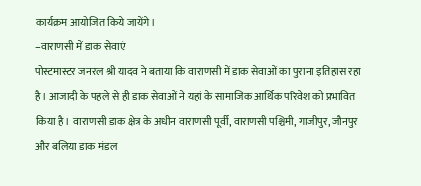कार्यक्रम आयोजित किये जायेंगे।
–वाराणसी में डाक सेवाएं
पोस्टमास्टर जनरल श्री यादव ने बताया कि वाराणसी में डाक सेवाओं का पुराना इतिहास रहा है। आजादी के पहले से ही डाक सेवाओं ने यहां के सामाजिक आर्थिक परिवेश को प्रभावित किया है। वाराणसी डाक क्षेत्र के अधीन वाराणसी पूर्वी, वाराणसी पश्चिमी, गाजीपुर, जौनपुर और बलिया डाक मंडल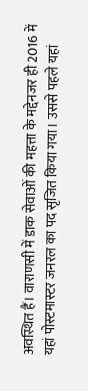अवस्थित हैं। वाराणसी में डाक सेवाओं की महत्ता के मद्देनजर ही 2016 में यहां पोस्टमास्टर जनरल का पद सृजित किया गया। उससे पहले यहां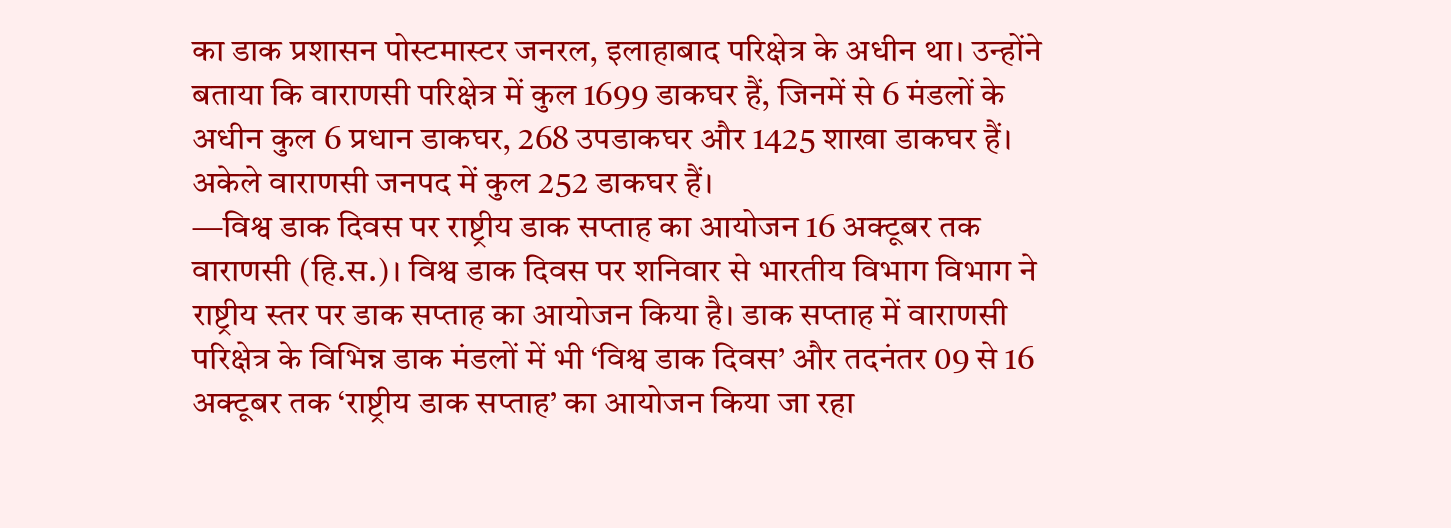का डाक प्रशासन पोस्टमास्टर जनरल, इलाहाबाद परिक्षेत्र के अधीन था। उन्होंने बताया कि वाराणसी परिक्षेत्र में कुल 1699 डाकघर हैं, जिनमें से 6 मंडलों के अधीन कुल 6 प्रधान डाकघर, 268 उपडाकघर और 1425 शाखा डाकघर हैं। अकेले वाराणसी जनपद में कुल 252 डाकघर हैं।
—विश्व डाक दिवस पर राष्ट्रीय डाक सप्ताह का आयोजन 16 अक्टूबर तक
वाराणसी (हि.स.)। विश्व डाक दिवस पर शनिवार से भारतीय विभाग विभाग ने राष्ट्रीय स्तर पर डाक सप्ताह का आयोजन किया है। डाक सप्ताह में वाराणसी परिक्षेत्र के विभिन्न डाक मंडलों में भी ‘विश्व डाक दिवस’ और तदनंतर 09 से 16 अक्टूबर तक ‘राष्ट्रीय डाक सप्ताह’ का आयोजन किया जा रहा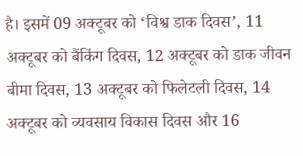है। इसमें 09 अक्टूबर को ‘विश्व डाक दिवस’, 11 अक्टूबर को बैंकिंग दिवस, 12 अक्टूबर को डाक जीवन बीमा दिवस, 13 अक्टूबर को फिलेटली दिवस, 14 अक्टूबर को व्यवसाय विकास दिवस और 16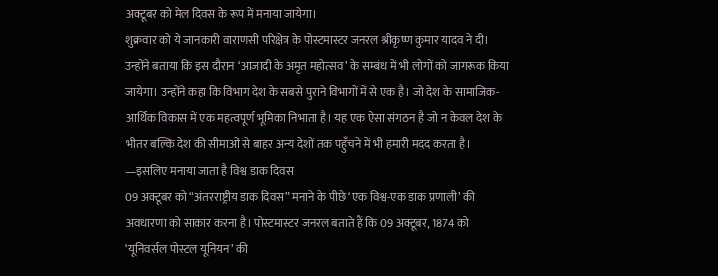अक्टूबर को मेल दिवस के रूप में मनाया जायेगा।
शुक्रवार को ये जानकारी वाराणसी परिक्षेत्र के पोस्टमास्टर जनरल श्रीकृष्ण कुमार यादव ने दी। उन्होंने बताया कि इस दौरान ‘आजादी के अमृत महोत्सव’ के सम्बंध में भी लोगों को जागरूक किया जायेगा। उन्होंने कहा कि विभाग देश के सबसे पुराने विभागों में से एक है। जो देश के सामाजिक-आर्थिक विकास में एक महत्वपूर्ण भूमिका निभाता है। यह एक ऐसा संगठन है जो न केवल देश के भीतर बल्कि देश की सीमाओं से बाहर अन्य देशों तक पहुँचने में भी हमारी मदद करता है।
—इसलिए मनाया जाता है विश्व डाक दिवस
09 अक्टूबर को “अंतरराष्ट्रीय डाक दिवस” मनाने के पीछे ‘एक विश्व-एक डाक प्रणाली’ की अवधारणा को साकार करना है। पोस्टमास्टर जनरल बताते हैं कि 09 अक्टूबर, 1874 को ‘यूनिवर्सल पोस्टल यूनियन’ की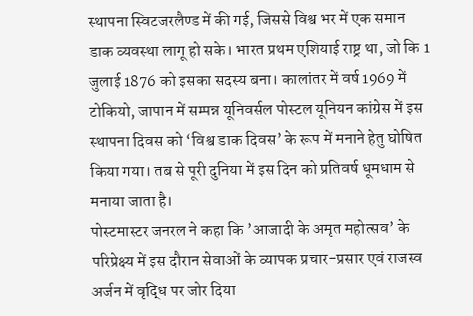स्थापना स्विटजरलैण्ड में की गई, जिससे विश्व भर में एक समान डाक व्यवस्था लागू हो सके। भारत प्रथम एशियाई राष्ट्र था, जो कि 1 जुलाई 1876 को इसका सदस्य बना। कालांतर में वर्ष 1969 में टोकियो, जापान में सम्पन्न यूनिवर्सल पोस्टल यूनियन कांग्रेस में इस स्थापना दिवस को ‘विश्व डाक दिवस’ के रूप में मनाने हेतु घोषित किया गया। तब से पूरी दुनिया में इस दिन को प्रतिवर्ष धूमधाम से मनाया जाता है।
पोस्टमास्टर जनरल ने कहा कि ’आजादी के अमृत महोत्सव’ के परिप्रेक्ष्य में इस दौरान सेवाओं के व्यापक प्रचार-प्रसार एवं राजस्व अर्जन में वृद्धि पर जोर दिया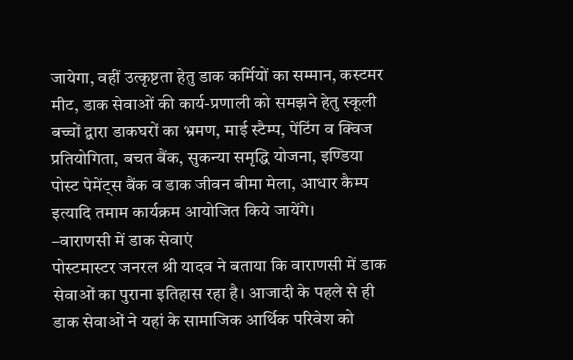जायेगा, वहीं उत्कृष्टता हेतु डाक कर्मियों का सम्मान, कस्टमर मीट, डाक सेवाओं की कार्य-प्रणाली को समझने हेतु स्कूली बच्चों द्वारा डाकघरों का भ्रमण, माई स्टैम्प, पेंटिंग व क्विज प्रतियोगिता, बचत बैंक, सुकन्या समृद्धि योजना, इण्डिया पोस्ट पेमेंट्स बैंक व डाक जीवन बीमा मेला, आधार कैम्प इत्यादि तमाम कार्यक्रम आयोजित किये जायेंगे।
–वाराणसी में डाक सेवाएं
पोस्टमास्टर जनरल श्री यादव ने बताया कि वाराणसी में डाक सेवाओं का पुराना इतिहास रहा है। आजादी के पहले से ही डाक सेवाओं ने यहां के सामाजिक आर्थिक परिवेश को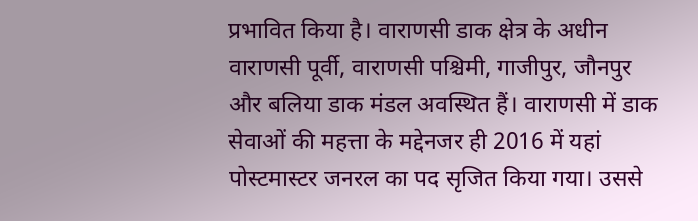प्रभावित किया है। वाराणसी डाक क्षेत्र के अधीन वाराणसी पूर्वी, वाराणसी पश्चिमी, गाजीपुर, जौनपुर और बलिया डाक मंडल अवस्थित हैं। वाराणसी में डाक सेवाओं की महत्ता के मद्देनजर ही 2016 में यहां पोस्टमास्टर जनरल का पद सृजित किया गया। उससे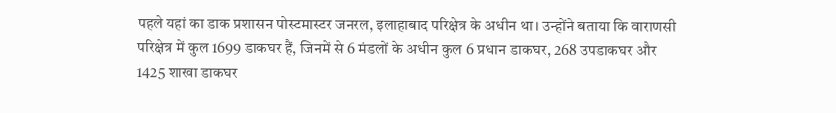पहले यहां का डाक प्रशासन पोस्टमास्टर जनरल, इलाहाबाद परिक्षेत्र के अधीन था। उन्होंने बताया कि वाराणसी परिक्षेत्र में कुल 1699 डाकघर हैं, जिनमें से 6 मंडलों के अधीन कुल 6 प्रधान डाकघर, 268 उपडाकघर और 1425 शाखा डाकघर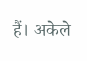हैं। अकेले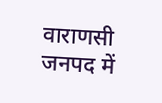वाराणसी जनपद में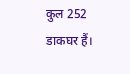कुल 252 डाकघर हैं।